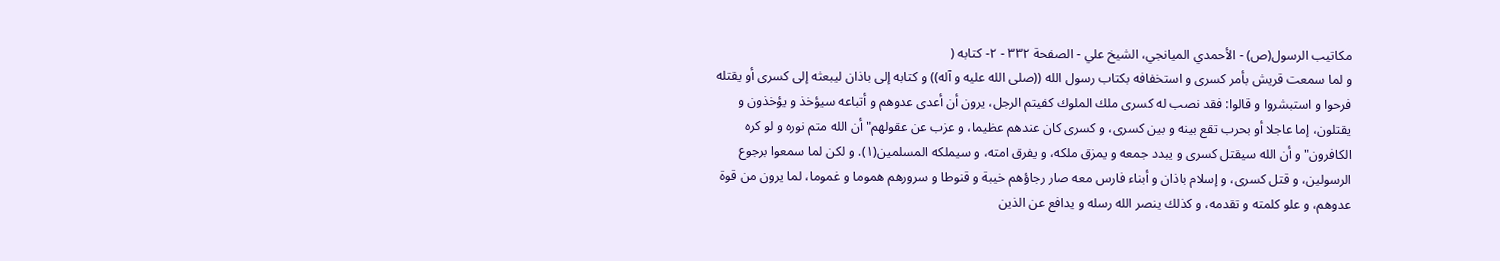مكاتيب الرسول(ص) - الأحمدي الميانجي، الشيخ علي - الصفحة ٣٣٢ - ٢- كتابه (
و لما سمعت قريش بأمر كسرى و استخفافه بكتاب رسول الله ((صلى الله عليه و آله)) و كتابه إلى باذان ليبعثه إلى كسرى أو يقتله فرحوا و استبشروا و قالوا: فقد نصب له كسرى ملك الملوك كفيتم الرجل، يرون أن أعدى عدوهم و أتباعه سيؤخذ و يؤخذون و يقتلون، إما عاجلا أو بحرب تقع بينه و بين كسرى، و كسرى كان عندهم عظيما، و عزب عن عقولهم" أن الله متم نوره و لو كره الكافرون" و أن الله سيقتل كسرى و يبدد جمعه و يمزق ملكه، و يفرق امته، و سيملكه المسلمين(١). و لكن لما سمعوا برجوع الرسولين، و قتل كسرى، و إسلام باذان و أبناء فارس معه صار رجاؤهم خيبة و قنوطا و سرورهم هموما و غموما، لما يرون من قوة عدوهم، و علو كلمته و تقدمه، و كذلك ينصر الله رسله و يدافع عن الذين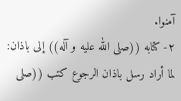آمنوا.
٢- كتابه ((صلى الله عليه و آله)) إلى باذان:
لما أراد رسل باذان الرجوع كتب ((صلى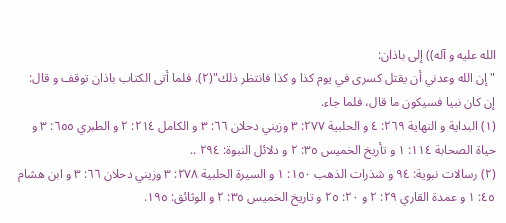الله عليه و آله)) إلى باذان:
" إن الله وعدني أن يقتل كسرى في يوم كذا و كذا فانتظر ذلك"(٢). فلما أتى الكتاب باذان توقف و قال: إن كان نبيا فسيكون ما قال، فلما جاء.
(١) البداية و النهاية ٢٦٩: ٤ و الحلبية ٢٧٧: ٣ وزيني دحلان ٦٦: ٣ و الكامل ٢١٤: ٢ و الطبري ٦٥٥: ٣ و حياة الصحابة ١١٤: ١ و تأريخ الخميس ٣٥: ٢ و دلائل النبوة: ٢٩٤ ..
(٢) رسالات نبوية: ٩٤ و شذرات الذهب ١٥٠: ١ و السيرة الحلبية ٢٧٨: ٣ وزيني دحلان ٦٦: ٣ و ابن هشام ٤٥: ١ و عمدة القاري ٢٩: ٢ و ٢٠: ٢٥ و تاريخ الخميس ٣٥: ٢ و الوثائق: ١٩٥.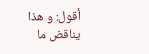أقول: و هذا يناقض ما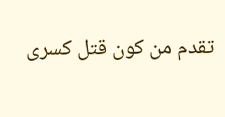تقدم من كون قتل كسرى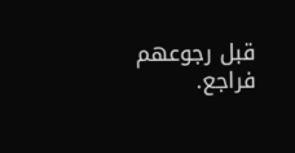قبل رجوعهم فراجع.